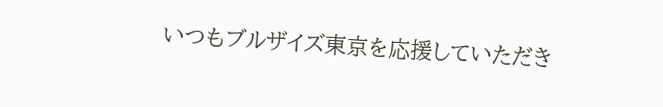いつもブルザイズ東京を応援していただき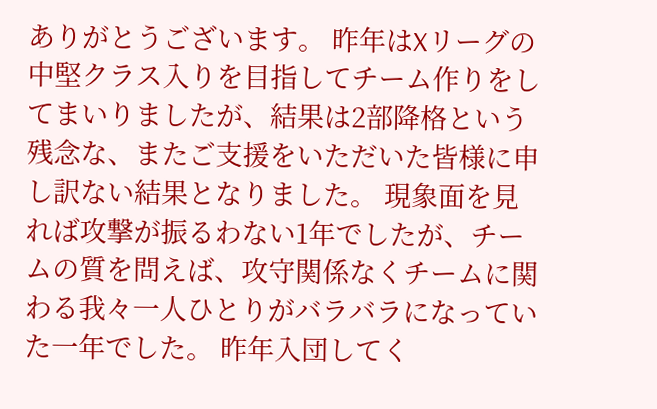ありがとうございます。 昨年はXリーグの中堅クラス入りを目指してチーム作りをしてまいりましたが、結果は2部降格という残念な、またご支援をいただいた皆様に申し訳ない結果となりました。 現象面を見れば攻撃が振るわない1年でしたが、チームの質を問えば、攻守関係なくチームに関わる我々一人ひとりがバラバラになっていた一年でした。 昨年入団してく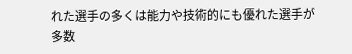れた選手の多くは能力や技術的にも優れた選手が多数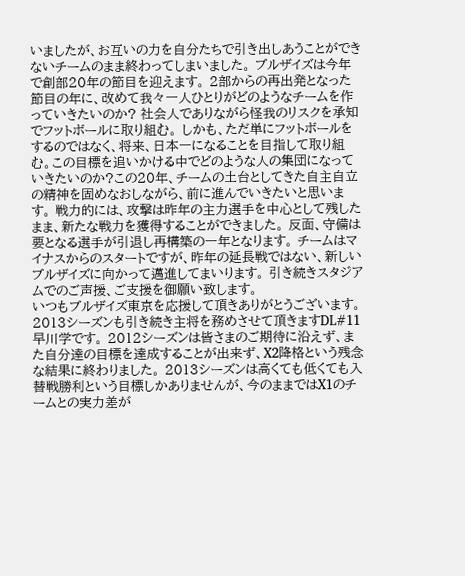いましたが、お互いの力を自分たちで引き出しあうことができないチームのまま終わってしまいました。 ブルザイズは今年で創部20年の節目を迎えます。 2部からの再出発となった節目の年に、改めて我々一人ひとりがどのようなチームを作っていきたいのか? 社会人でありながら怪我のリスクを承知でフットボールに取り組む。 しかも、ただ単にフットボールをするのではなく、将来、日本一になることを目指して取り組む。この目標を追いかける中でどのような人の集団になっていきたいのか?この20年、チームの土台としてきた自主自立の精神を固めなおしながら、前に進んでいきたいと思います。 戦力的には、攻撃は昨年の主力選手を中心として残したまま、新たな戦力を獲得することができました。 反面、守備は要となる選手が引退し再構築の一年となります。 チームはマイナスからのスタートですが、昨年の延長戦ではない、新しいブルザイズに向かって邁進してまいります。 引き続きスタジアムでのご声援、ご支援を御願い致します。
いつもブルザイズ東京を応援して頂きありがとうございます。 2013シーズンも引き続き主将を務めさせて頂きますDL#11早川学です。 2012シーズンは皆さまのご期待に沿えず、また自分達の目標を達成することが出来ず、X2降格という残念な結果に終わりました。 2013シーズンは高くても低くても入替戦勝利という目標しかありませんが、今のままではX1のチームとの実力差が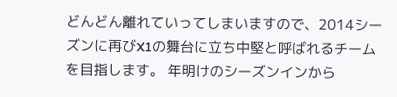どんどん離れていってしまいますので、2014シーズンに再びX1の舞台に立ち中堅と呼ばれるチームを目指します。 年明けのシーズンインから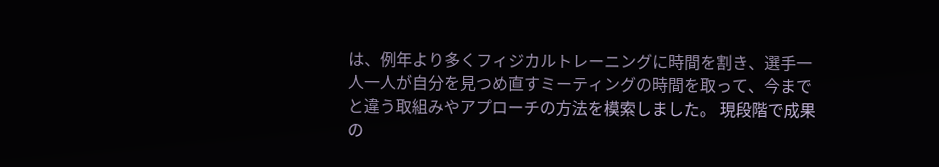は、例年より多くフィジカルトレーニングに時間を割き、選手一人一人が自分を見つめ直すミーティングの時間を取って、今までと違う取組みやアプローチの方法を模索しました。 現段階で成果の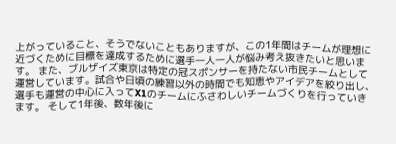上がっていること、そうでないこともありますが、この1年間はチームが理想に近づくために目標を達成するために選手一人一人が悩み考え抜きたいと思います。 また、ブルザイズ東京は特定の冠スポンサーを持たない市民チームとして運営しています。試合や日頃の練習以外の時間でも知恵やアイデアを絞り出し、選手も運営の中心に入ってX1のチームにふさわしいチームづくりを行っていきます。 そして1年後、数年後に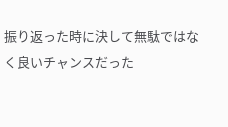振り返った時に決して無駄ではなく良いチャンスだった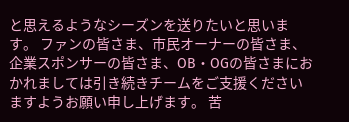と思えるようなシーズンを送りたいと思います。 ファンの皆さま、市民オーナーの皆さま、企業スポンサーの皆さま、OB・OGの皆さまにおかれましては引き続きチームをご支援くださいますようお願い申し上げます。 苦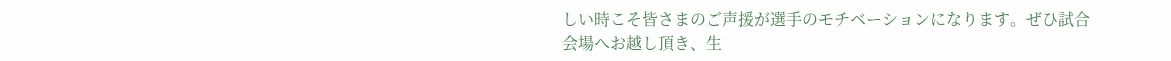しい時こそ皆さまのご声援が選手のモチベーションになります。ぜひ試合会場へお越し頂き、生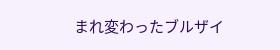まれ変わったブルザイ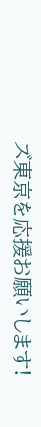ズ東京を応援お願いします!